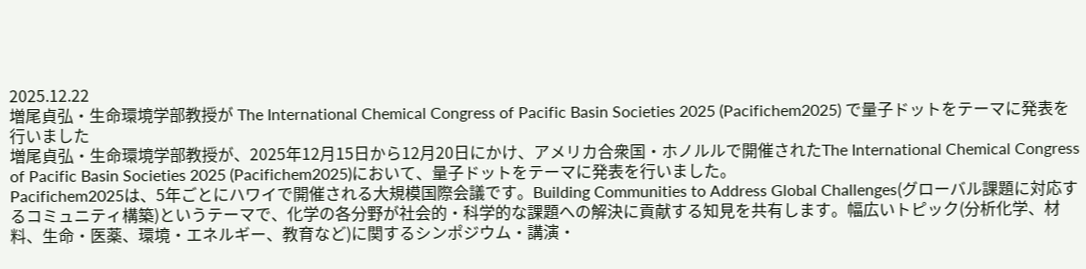2025.12.22
増尾貞弘・生命環境学部教授が The International Chemical Congress of Pacific Basin Societies 2025 (Pacifichem2025) で量子ドットをテーマに発表を行いました
増尾貞弘・生命環境学部教授が、2025年12月15日から12月20日にかけ、アメリカ合衆国・ホノルルで開催されたThe International Chemical Congress of Pacific Basin Societies 2025 (Pacifichem2025)において、量子ドットをテーマに発表を行いました。
Pacifichem2025は、5年ごとにハワイで開催される大規模国際会議です。Building Communities to Address Global Challenges(グローバル課題に対応するコミュニティ構築)というテーマで、化学の各分野が社会的・科学的な課題への解決に貢献する知見を共有します。幅広いトピック(分析化学、材料、生命・医薬、環境・エネルギー、教育など)に関するシンポジウム・講演・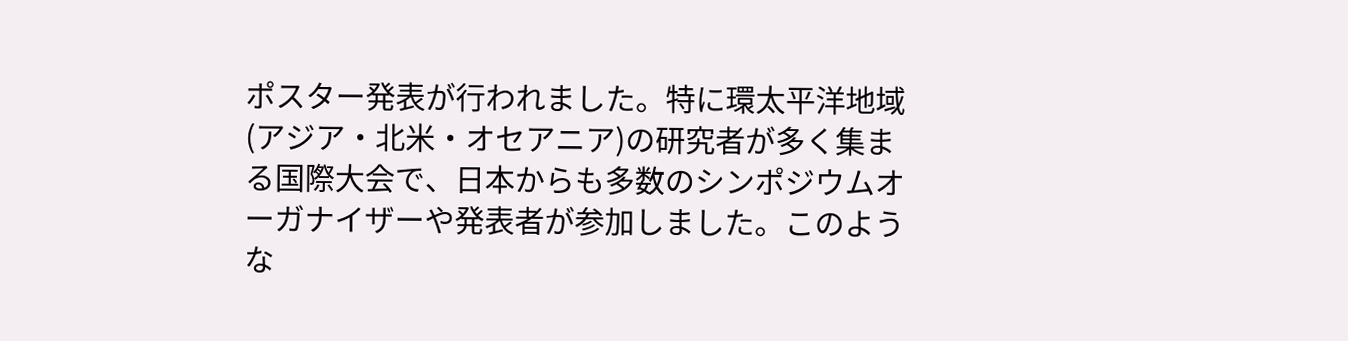ポスター発表が行われました。特に環太平洋地域(アジア・北米・オセアニア)の研究者が多く集まる国際大会で、日本からも多数のシンポジウムオーガナイザーや発表者が参加しました。このような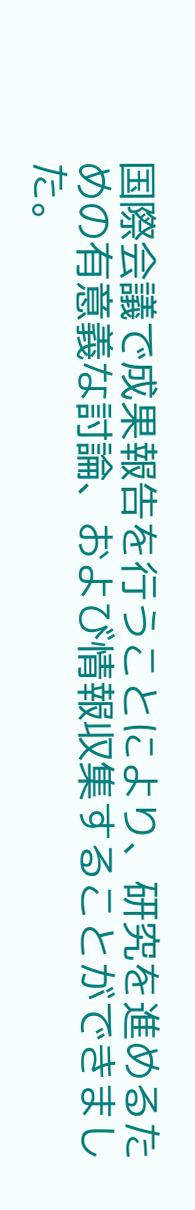国際会議で成果報告を行うことにより、研究を進めるための有意義な討論、および情報収集することができました。